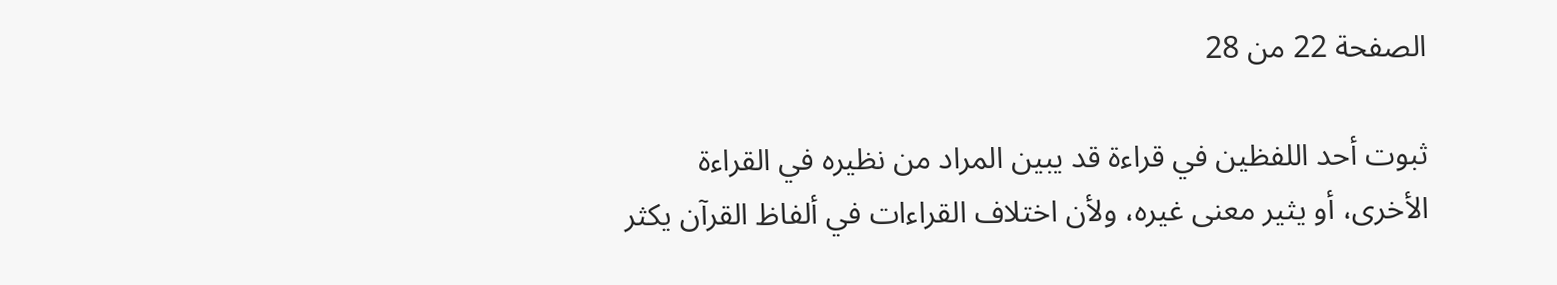الصفحة 22 من 28

ثبوت أحد اللفظين في قراءة قد يبين المراد من نظيره في القراءة الأخرى، أو يثير معنى غيره، ولأن اختلاف القراءات في ألفاظ القرآن يكثر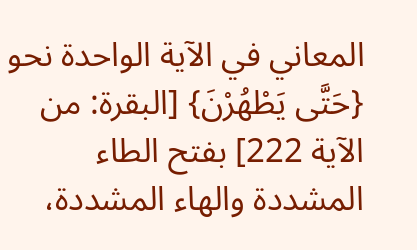المعاني في الآية الواحدة نحو {حَتَّى يَطْهُرْنَ} [البقرة: من الآية 222] بفتح الطاء المشددة والهاء المشددة،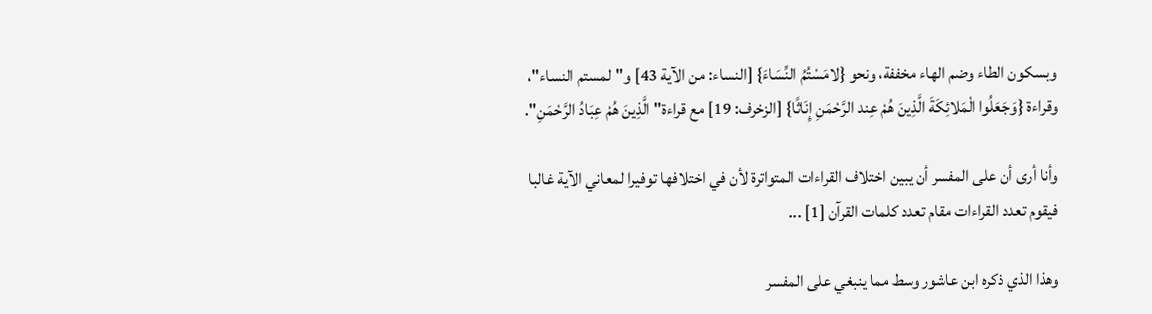وبسكون الطاء وضم الهاء مخففة، ونحو {لامَسْتُمُ النِّسَاءَ} [النساء: من الآية 43] و"لمستم النساء"، وقراءة {وَجَعَلُوا الْمَلائِكَةَ الَّذِينَ هُمْ عِند الرَّحْمَنِ إِنَاثًا} [الزخرف: 19] مع قراءة"الَّذِينَ هُمْ عِبَادُ الرَّحْمَنِ".

وأنا أرى أن على المفسر أن يبين اختلاف القراءات المتواترة لأن في اختلافها توفيرا لمعاني الآية غالبا فيقوم تعدد القراءات مقام تعدد كلمات القرآن [1] ...

وهذا الذي ذكره ابن عاشور وسط مما ينبغي على المفسر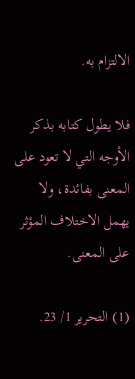الالتزام به.

فلا يطول كتابه بذكر الأوجه التي لا تعود على المعنى بفائدة، ولا يهمل الاختلاف المؤثر على المعنى.

(1) التحرير 1/ 23.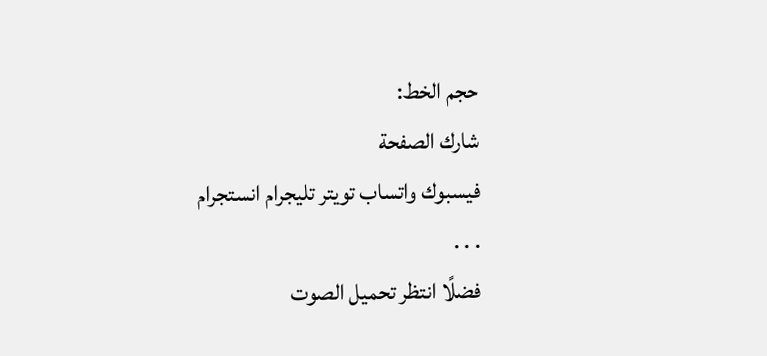حجم الخط:
شارك الصفحة
فيسبوك واتساب تويتر تليجرام انستجرام
. . .
فضلًا انتظر تحميل الصوت